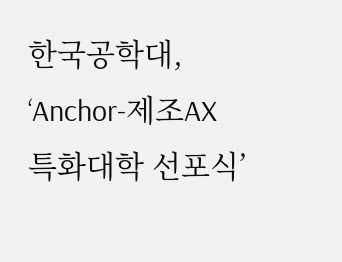한국공학대, ‘Anchor-제조AX 특화대학 선포식’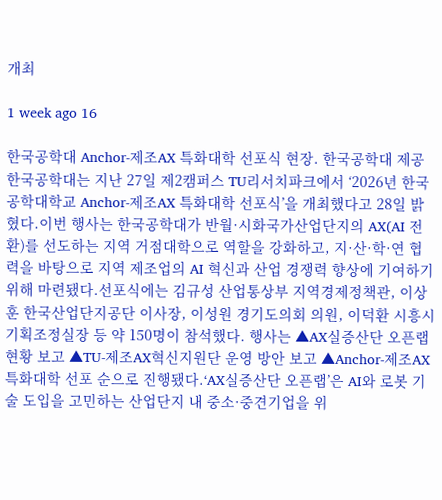개최

1 week ago 16

한국공학대 Anchor-제조AX 특화대학 선포식 현장. 한국공학대 제공 한국공학대는 지난 27일 제2캠퍼스 TU리서치파크에서 ‘2026년 한국공학대학교 Anchor-제조AX 특화대학 선포식’을 개최했다고 28일 밝혔다.이번 행사는 한국공학대가 반월·시화국가산업단지의 AX(AI 전환)를 선도하는 지역 거점대학으로 역할을 강화하고, 지·산·학·연 협력을 바탕으로 지역 제조업의 AI 혁신과 산업 경쟁력 향상에 기여하기 위해 마련됐다.선포식에는 김규성 산업통상부 지역경제정책관, 이상훈 한국산업단지공단 이사장, 이성원 경기도의회 의원, 이덕환 시흥시 기획조정실장 등 약 150명이 참석했다. 행사는 ▲AX실증산단 오픈랩 현황 보고 ▲TU-제조AX혁신지원단 운영 방안 보고 ▲Anchor-제조AX 특화대학 선포 순으로 진행됐다.‘AX실증산단 오픈랩’은 AI와 로봇 기술 도입을 고민하는 산업단지 내 중소·중견기업을 위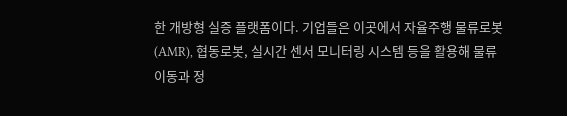한 개방형 실증 플랫폼이다. 기업들은 이곳에서 자율주행 물류로봇(AMR), 협동로봇, 실시간 센서 모니터링 시스템 등을 활용해 물류 이동과 정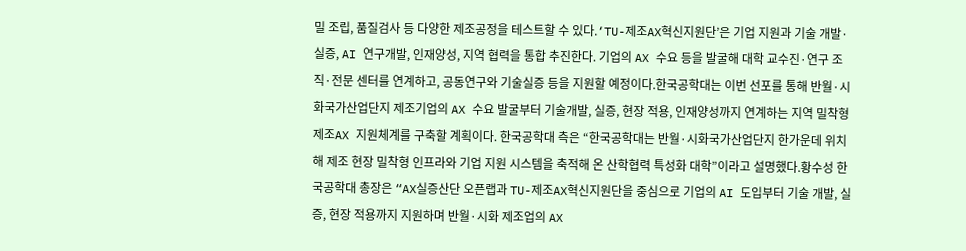밀 조립, 품질검사 등 다양한 제조공정을 테스트할 수 있다.‘TU-제조AX혁신지원단’은 기업 지원과 기술 개발·실증, AI 연구개발, 인재양성, 지역 협력을 통합 추진한다. 기업의 AX 수요 등을 발굴해 대학 교수진·연구 조직·전문 센터를 연계하고, 공동연구와 기술실증 등을 지원할 예정이다.한국공학대는 이번 선포를 통해 반월·시화국가산업단지 제조기업의 AX 수요 발굴부터 기술개발, 실증, 현장 적용, 인재양성까지 연계하는 지역 밀착형 제조AX 지원체계를 구축할 계획이다. 한국공학대 측은 “한국공학대는 반월·시화국가산업단지 한가운데 위치해 제조 현장 밀착형 인프라와 기업 지원 시스템을 축적해 온 산학협력 특성화 대학”이라고 설명했다.황수성 한국공학대 총장은 “AX실증산단 오픈랩과 TU-제조AX혁신지원단을 중심으로 기업의 AI 도입부터 기술 개발, 실증, 현장 적용까지 지원하며 반월·시화 제조업의 AX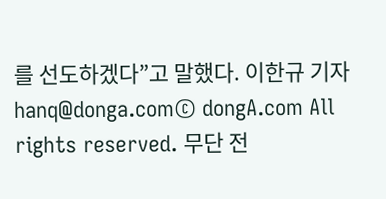를 선도하겠다”고 말했다. 이한규 기자 hanq@donga.com© dongA.com All rights reserved. 무단 전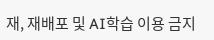재, 재배포 및 AI학습 이용 금지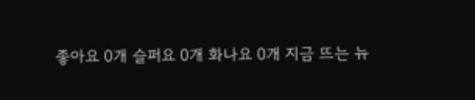좋아요 0개 슬퍼요 0개 화나요 0개 지금 뜨는 뉴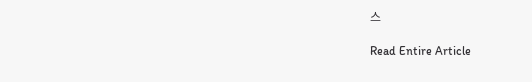스

Read Entire Article